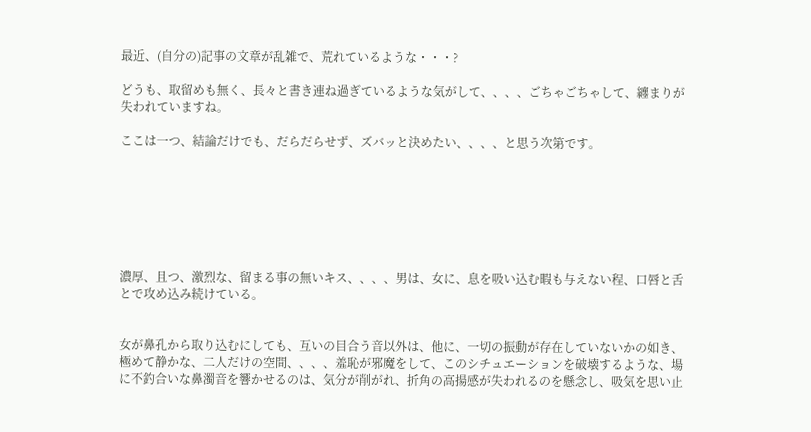最近、(自分の)記事の文章が乱雑で、荒れているような・・・?

どうも、取留めも無く、長々と書き連ね過ぎているような気がして、、、、ごちゃごちゃして、纏まりが失われていますね。

ここは一つ、結論だけでも、だらだらせず、ズバッと決めたい、、、、と思う次第です。







濃厚、且つ、激烈な、留まる事の無いキス、、、、男は、女に、息を吸い込む暇も与えない程、口唇と舌とで攻め込み続けている。


女が鼻孔から取り込むにしても、互いの目合う音以外は、他に、一切の振動が存在していないかの如き、極めて静かな、二人だけの空間、、、、羞恥が邪魔をして、このシチュエーションを破壊するような、場に不釣合いな鼻濁音を響かせるのは、気分が削がれ、折角の高揚感が失われるのを懸念し、吸気を思い止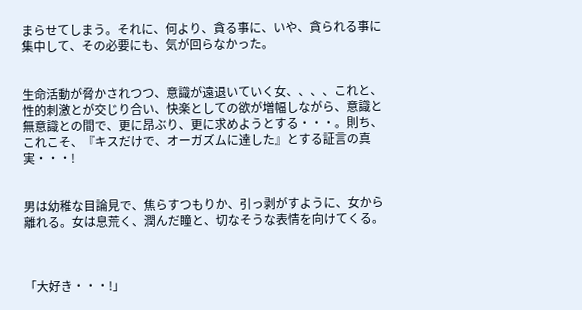まらせてしまう。それに、何より、貪る事に、いや、貪られる事に集中して、その必要にも、気が回らなかった。


生命活動が脅かされつつ、意識が遠退いていく女、、、、これと、性的刺激とが交じり合い、快楽としての欲が増幅しながら、意識と無意識との間で、更に昂ぶり、更に求めようとする・・・。則ち、これこそ、『キスだけで、オーガズムに達した』とする証言の真実・・・!


男は幼稚な目論見で、焦らすつもりか、引っ剥がすように、女から離れる。女は息荒く、潤んだ瞳と、切なそうな表情を向けてくる。



「大好き・・・!」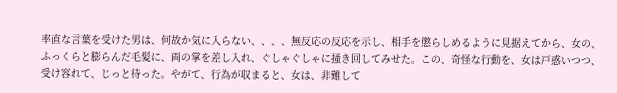率直な言葉を受けた男は、何故か気に入らない、、、、無反応の反応を示し、相手を懲らしめるように見据えてから、女の、ふっくらと膨らんだ毛髪に、両の掌を差し入れ、ぐしゃぐしゃに掻き回してみせた。この、奇怪な行動を、女は戸惑いつつ、受け容れて、じっと待った。やがて、行為が収まると、女は、非難して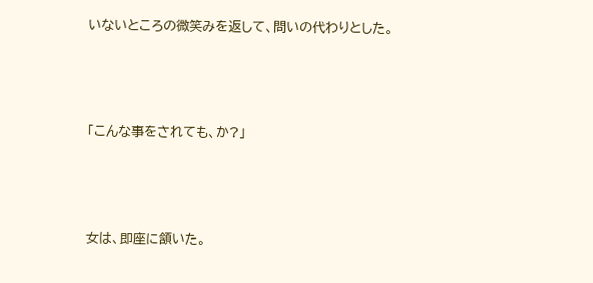いないところの微笑みを返して、問いの代わりとした。



「こんな事をされても、か?」



女は、即座に頷いた。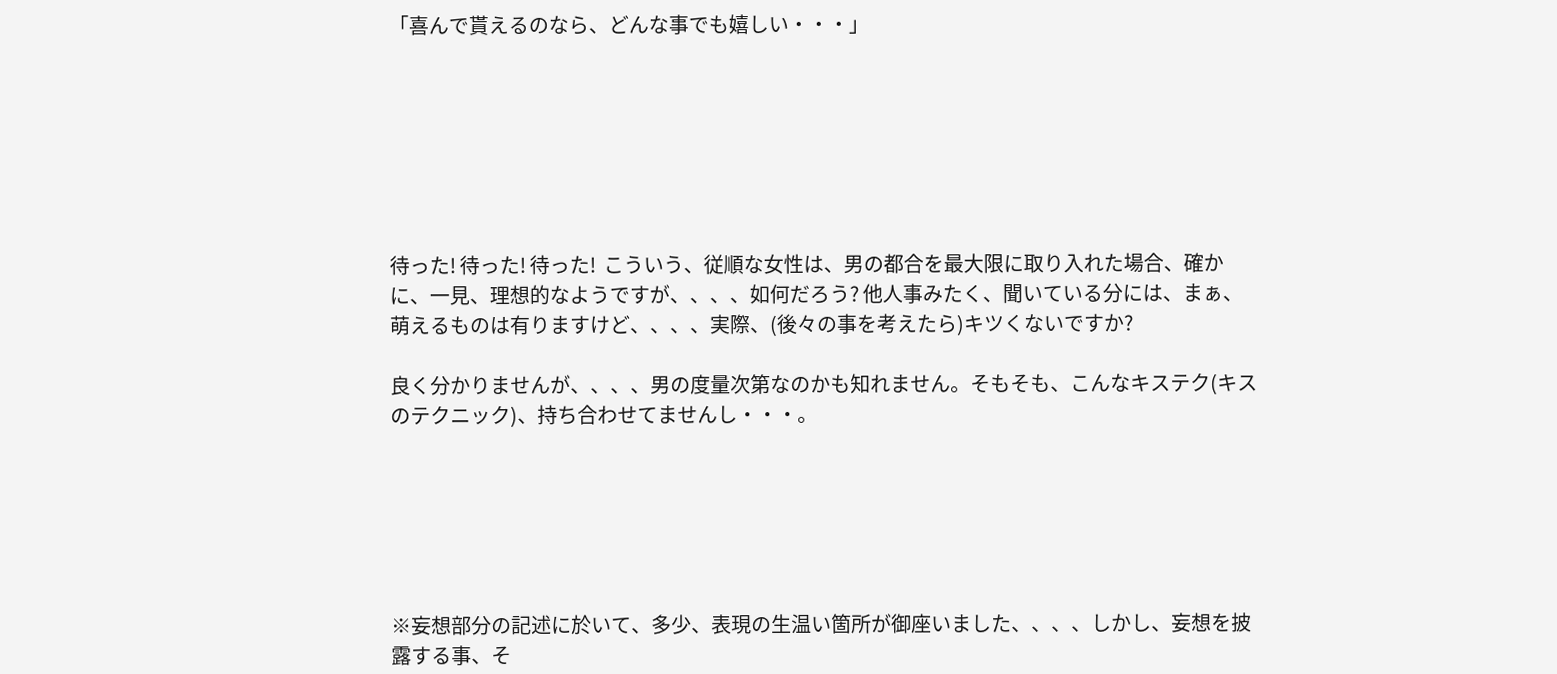「喜んで貰えるのなら、どんな事でも嬉しい・・・」







待った! 待った! 待った!  こういう、従順な女性は、男の都合を最大限に取り入れた場合、確かに、一見、理想的なようですが、、、、如何だろう? 他人事みたく、聞いている分には、まぁ、萌えるものは有りますけど、、、、実際、(後々の事を考えたら)キツくないですか?

良く分かりませんが、、、、男の度量次第なのかも知れません。そもそも、こんなキステク(キスのテクニック)、持ち合わせてませんし・・・。






※妄想部分の記述に於いて、多少、表現の生温い箇所が御座いました、、、、しかし、妄想を披露する事、そ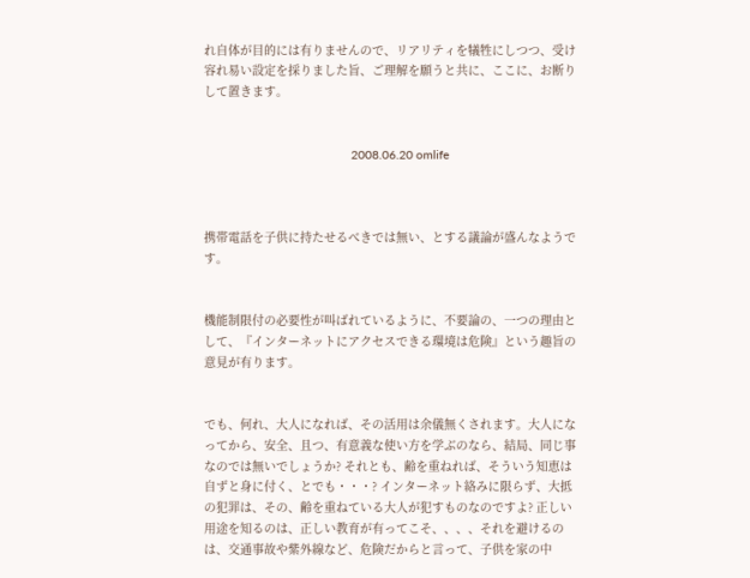れ自体が目的には有りませんので、リアリティを犠牲にしつつ、受け容れ易い設定を採りました旨、ご理解を願うと共に、ここに、お断りして置きます。


                                                 2008.06.20 omlife



携帯電話を子供に持たせるべきでは無い、とする議論が盛んなようです。


機能制限付の必要性が叫ばれているように、不要論の、一つの理由として、『インターネットにアクセスできる環境は危険』という趣旨の意見が有ります。


でも、何れ、大人になれば、その活用は余儀無くされます。大人になってから、安全、且つ、有意義な使い方を学ぶのなら、結局、同じ事なのでは無いでしょうか? それとも、齢を重ねれば、そういう知恵は自ずと身に付く、とでも・・・? インターネット絡みに限らず、大抵の犯罪は、その、齢を重ねている大人が犯すものなのですよ? 正しい用途を知るのは、正しい教育が有ってこそ、、、、それを避けるのは、交通事故や紫外線など、危険だからと言って、子供を家の中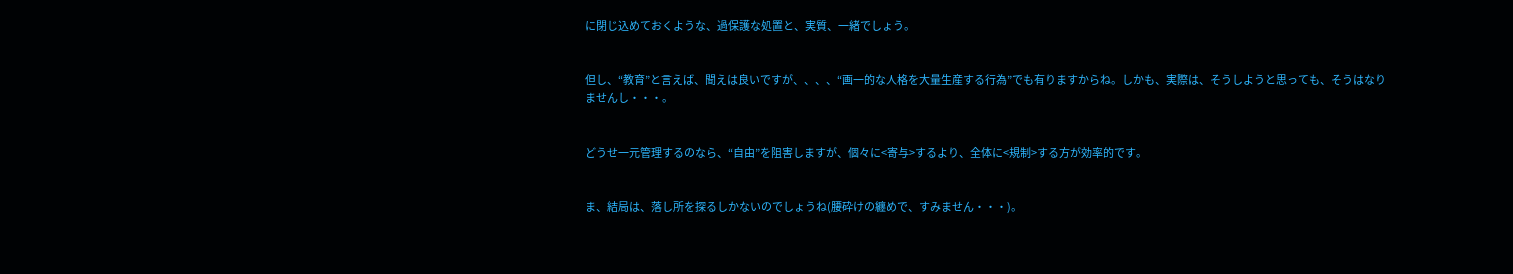に閉じ込めておくような、過保護な処置と、実質、一緒でしょう。


但し、“教育”と言えば、聞えは良いですが、、、、“画一的な人格を大量生産する行為”でも有りますからね。しかも、実際は、そうしようと思っても、そうはなりませんし・・・。


どうせ一元管理するのなら、“自由”を阻害しますが、個々に<寄与>するより、全体に<規制>する方が効率的です。


ま、結局は、落し所を探るしかないのでしょうね(腰砕けの纏めで、すみません・・・)。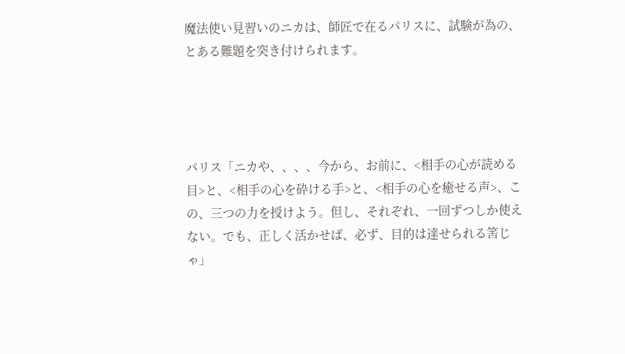魔法使い見習いのニカは、師匠で在るパリスに、試験が為の、とある難題を突き付けられます。




パリス「ニカや、、、、今から、お前に、<相手の心が読める目>と、<相手の心を砕ける手>と、<相手の心を癒せる声>、この、三つの力を授けよう。但し、それぞれ、一回ずつしか使えない。でも、正しく活かせば、必ず、目的は達せられる筈じゃ」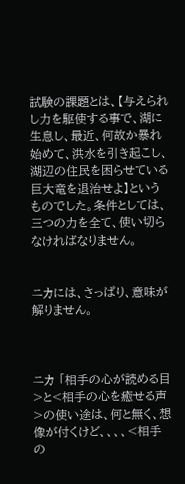試験の課題とは、【与えられし力を駆使する事で、湖に生息し、最近、何故か暴れ始めて、洪水を引き起こし、湖辺の住民を困らせている巨大竜を退治せよ】というものでした。条件としては、三つの力を全て、使い切らなければなりません。


ニカには、さっぱり、意味が解りません。



ニカ 「相手の心が読める目>と<相手の心を癒せる声>の使い途は、何と無く、想像が付くけど、、、、<相手の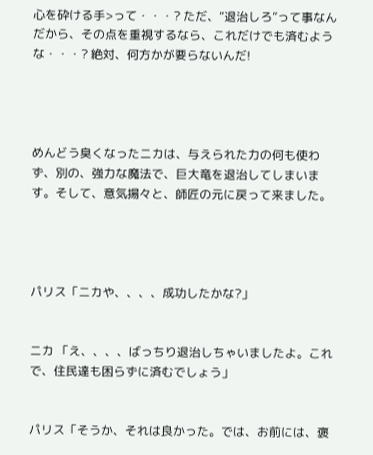心を砕ける手>って・・・? ただ、“退治しろ”って事なんだから、その点を重視するなら、これだけでも済むような・・・? 絶対、何方かが要らないんだ!




めんどう臭くなったニカは、与えられた力の何も使わず、別の、強力な魔法で、巨大竜を退治してしまいます。そして、意気揚々と、師匠の元に戻って来ました。




パリス「ニカや、、、、成功したかな?」


ニカ 「え、、、、ばっちり退治しちゃいましたよ。これで、住民達も困らずに済むでしょう」


パリス「そうか、それは良かった。では、お前には、褒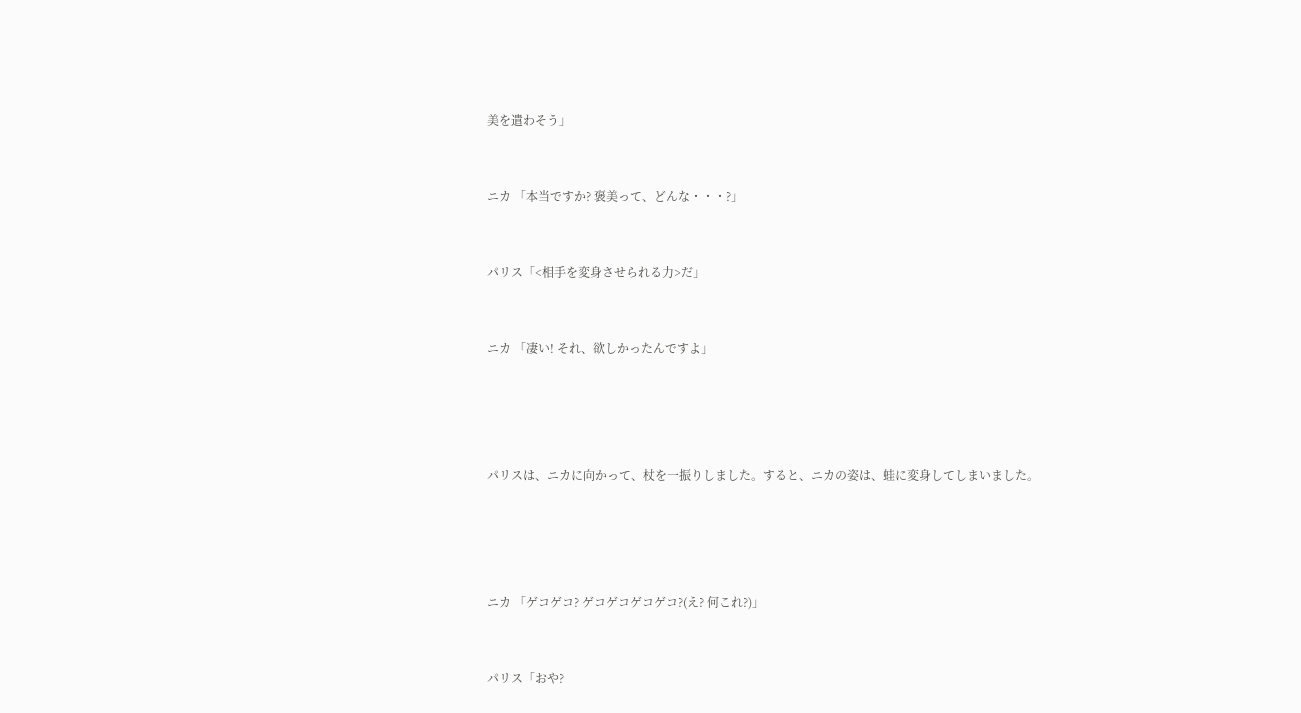美を遣わそう」


ニカ 「本当ですか? 褒美って、どんな・・・?」


パリス「<相手を変身させられる力>だ」


ニカ 「凄い! それ、欲しかったんですよ」




パリスは、ニカに向かって、杖を一振りしました。すると、ニカの姿は、蛙に変身してしまいました。




ニカ 「ゲコゲコ? ゲコゲコゲコゲコ?(え? 何これ?)」


パリス「おや?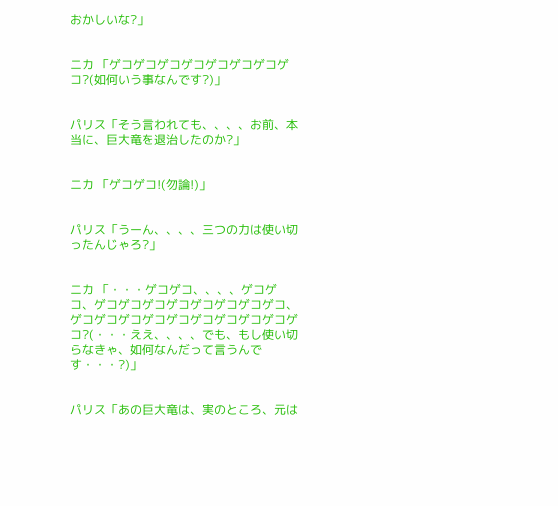おかしいな?」


ニカ 「ゲコゲコゲコゲコゲコゲコゲコゲコ?(如何いう事なんです?)」


パリス「そう言われても、、、、お前、本当に、巨大竜を退治したのか?」


ニカ 「ゲコゲコ!(勿論!)」


パリス「うーん、、、、三つの力は使い切ったんじゃろ?」


ニカ 「・・・ゲコゲコ、、、、ゲコゲコ、ゲコゲコゲコゲコゲコゲコゲコゲコ、ゲコゲコゲコゲコゲコゲコゲコゲコゲコゲコ?(・・・ええ、、、、でも、もし使い切らなきゃ、如何なんだって言うんです・・・?)」


パリス「あの巨大竜は、実のところ、元は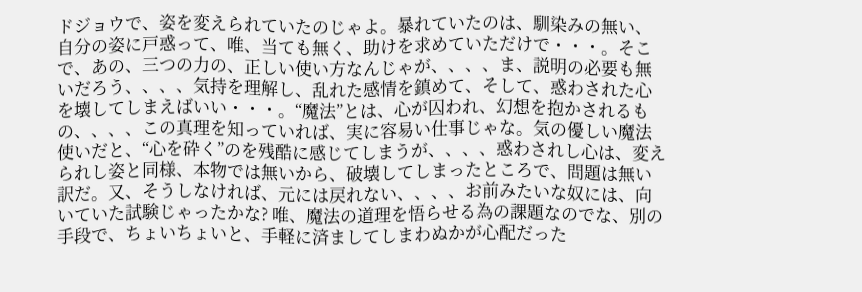ドジョウで、姿を変えられていたのじゃよ。暴れていたのは、馴染みの無い、自分の姿に戸惑って、唯、当ても無く、助けを求めていただけで・・・。そこで、あの、三つの力の、正しい使い方なんじゃが、、、、ま、説明の必要も無いだろう、、、、気持を理解し、乱れた感情を鎮めて、そして、惑わされた心を壊してしまえばいい・・・。“魔法”とは、心が囚われ、幻想を抱かされるもの、、、、この真理を知っていれば、実に容易い仕事じゃな。気の優しい魔法使いだと、“心を砕く”のを残酷に感じてしまうが、、、、惑わされし心は、変えられし姿と同様、本物では無いから、破壊してしまったところで、問題は無い訳だ。又、そうしなければ、元には戻れない、、、、お前みたいな奴には、向いていた試験じゃったかな? 唯、魔法の道理を悟らせる為の課題なのでな、別の手段で、ちょいちょいと、手軽に済ましてしまわぬかが心配だった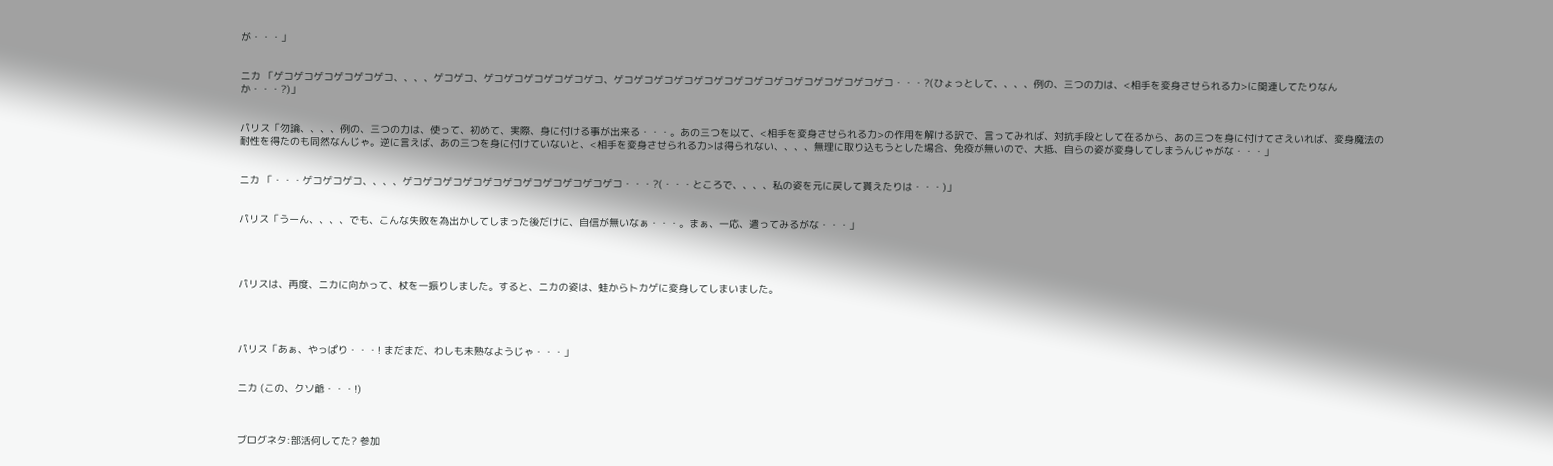が・・・」


ニカ 「ゲコゲコゲコゲコゲコゲコ、、、、ゲコゲコ、ゲコゲコゲコゲコゲコゲコ、ゲコゲコゲコゲコゲコゲコゲコゲコゲコゲコゲコゲコゲコゲコ・・・?(ひょっとして、、、、例の、三つの力は、<相手を変身させられる力>に関連してたりなんか・・・?)」


パリス「勿論、、、、例の、三つの力は、使って、初めて、実際、身に付ける事が出来る・・・。あの三つを以て、<相手を変身させられる力>の作用を解ける訳で、言ってみれば、対抗手段として在るから、あの三つを身に付けてさえいれば、変身魔法の耐性を得たのも同然なんじゃ。逆に言えば、あの三つを身に付けていないと、<相手を変身させられる力>は得られない、、、、無理に取り込もうとした場合、免疫が無いので、大抵、自らの姿が変身してしまうんじゃがな・・・」


ニカ 「・・・ゲコゲコゲコ、、、、ゲコゲコゲコゲコゲコゲコゲコゲコゲコゲコゲコ・・・?(・・・ところで、、、、私の姿を元に戻して貰えたりは・・・)」


パリス「うーん、、、、でも、こんな失敗を為出かしてしまった後だけに、自信が無いなぁ・・・。まぁ、一応、遣ってみるがな・・・」




パリスは、再度、ニカに向かって、杖を一振りしました。すると、ニカの姿は、蛙からトカゲに変身してしまいました。




パリス「あぁ、やっぱり・・・! まだまだ、わしも未熟なようじゃ・・・」


ニカ (この、クソ爺・・・!)



ブログネタ:部活何してた? 参加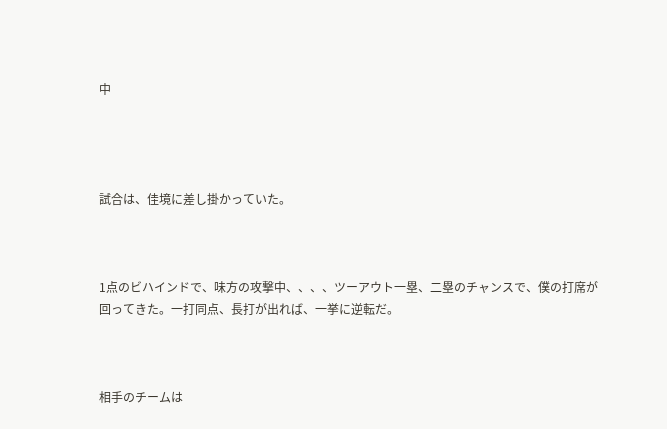中




試合は、佳境に差し掛かっていた。



1点のビハインドで、味方の攻撃中、、、、ツーアウト一塁、二塁のチャンスで、僕の打席が回ってきた。一打同点、長打が出れば、一挙に逆転だ。



相手のチームは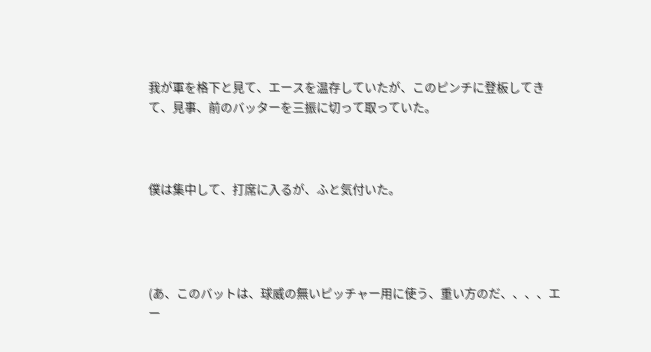我が軍を格下と見て、エースを温存していたが、このピンチに登板してきて、見事、前のバッターを三振に切って取っていた。



僕は集中して、打席に入るが、ふと気付いた。




(あ、このバットは、球威の無いピッチャー用に使う、重い方のだ、、、、エー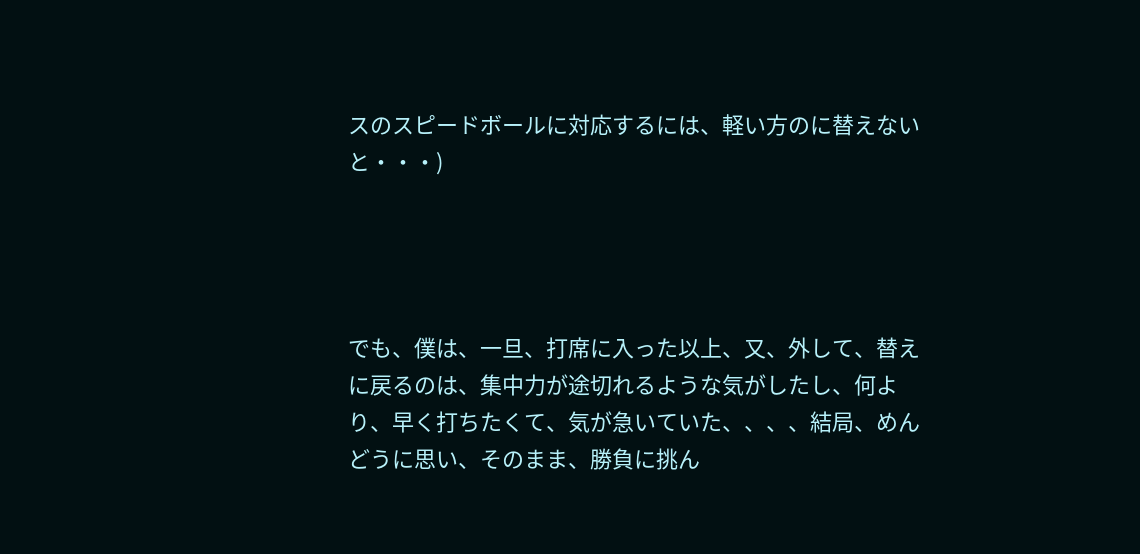スのスピードボールに対応するには、軽い方のに替えないと・・・)




でも、僕は、一旦、打席に入った以上、又、外して、替えに戻るのは、集中力が途切れるような気がしたし、何より、早く打ちたくて、気が急いていた、、、、結局、めんどうに思い、そのまま、勝負に挑ん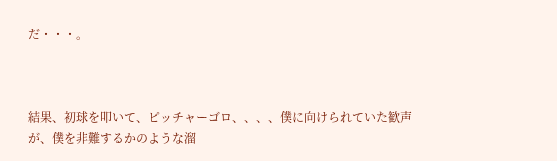だ・・・。



結果、初球を叩いて、ピッチャーゴロ、、、、僕に向けられていた歓声が、僕を非難するかのような溜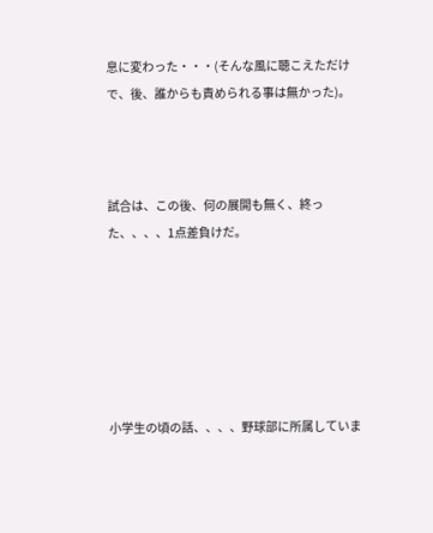息に変わった・・・(そんな風に聴こえただけで、後、誰からも責められる事は無かった)。



試合は、この後、何の展開も無く、終った、、、、1点差負けだ。






小学生の頃の話、、、、野球部に所属していま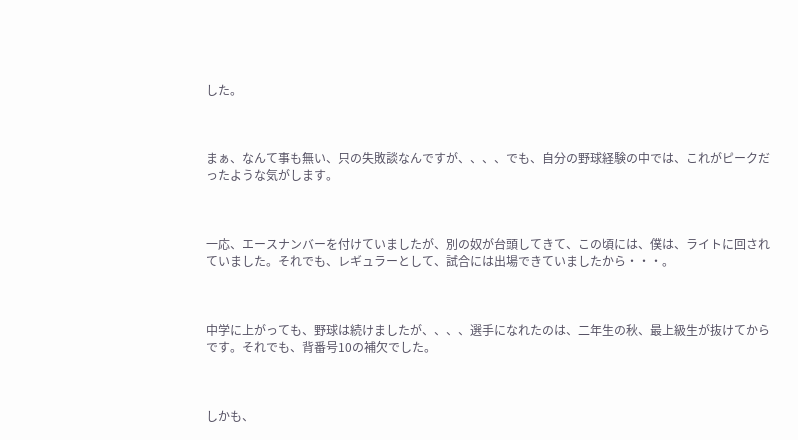した。



まぁ、なんて事も無い、只の失敗談なんですが、、、、でも、自分の野球経験の中では、これがピークだったような気がします。



一応、エースナンバーを付けていましたが、別の奴が台頭してきて、この頃には、僕は、ライトに回されていました。それでも、レギュラーとして、試合には出場できていましたから・・・。



中学に上がっても、野球は続けましたが、、、、選手になれたのは、二年生の秋、最上級生が抜けてからです。それでも、背番号10の補欠でした。



しかも、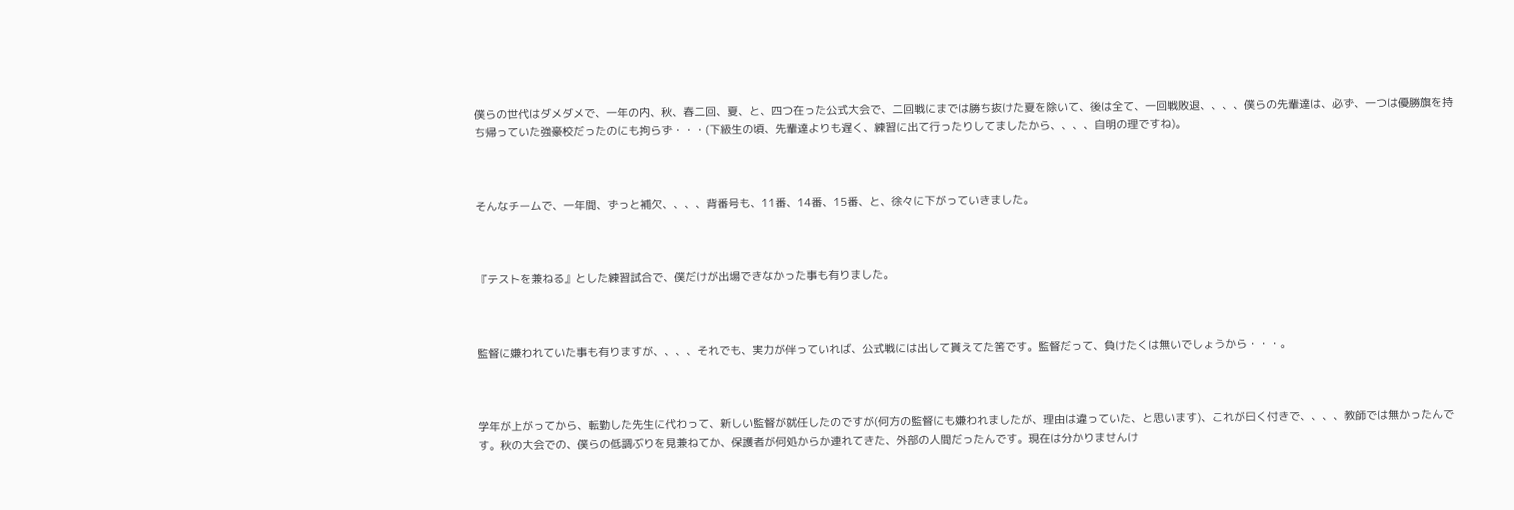僕らの世代はダメダメで、一年の内、秋、春二回、夏、と、四つ在った公式大会で、二回戦にまでは勝ち抜けた夏を除いて、後は全て、一回戦敗退、、、、僕らの先輩達は、必ず、一つは優勝旗を持ち帰っていた強豪校だったのにも拘らず・・・(下級生の頃、先輩達よりも遅く、練習に出て行ったりしてましたから、、、、自明の理ですね)。



そんなチームで、一年間、ずっと補欠、、、、背番号も、11番、14番、15番、と、徐々に下がっていきました。



『テストを兼ねる』とした練習試合で、僕だけが出場できなかった事も有りました。



監督に嫌われていた事も有りますが、、、、それでも、実力が伴っていれば、公式戦には出して貰えてた筈です。監督だって、負けたくは無いでしょうから・・・。



学年が上がってから、転勤した先生に代わって、新しい監督が就任したのですが(何方の監督にも嫌われましたが、理由は違っていた、と思います)、これが曰く付きで、、、、教師では無かったんです。秋の大会での、僕らの低調ぶりを見兼ねてか、保護者が何処からか連れてきた、外部の人間だったんです。現在は分かりませんけ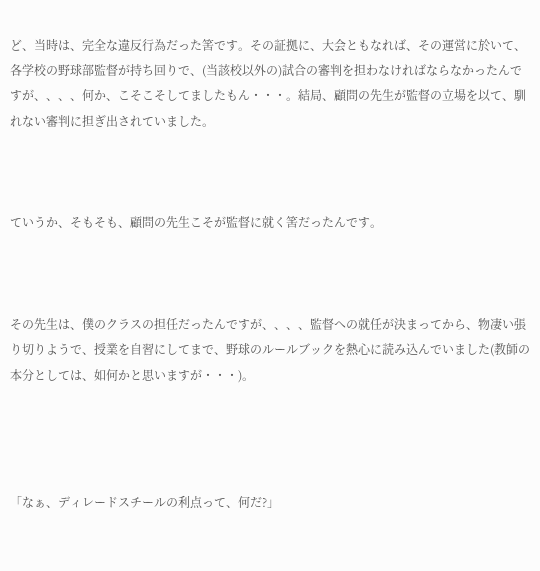ど、当時は、完全な違反行為だった筈です。その証拠に、大会ともなれば、その運営に於いて、各学校の野球部監督が持ち回りで、(当該校以外の)試合の審判を担わなければならなかったんですが、、、、何か、こそこそしてましたもん・・・。結局、顧問の先生が監督の立場を以て、馴れない審判に担ぎ出されていました。



ていうか、そもそも、顧問の先生こそが監督に就く筈だったんです。



その先生は、僕のクラスの担任だったんですが、、、、監督への就任が決まってから、物凄い張り切りようで、授業を自習にしてまで、野球のルールブックを熱心に読み込んでいました(教師の本分としては、如何かと思いますが・・・)。




「なぁ、ディレードスチールの利点って、何だ?」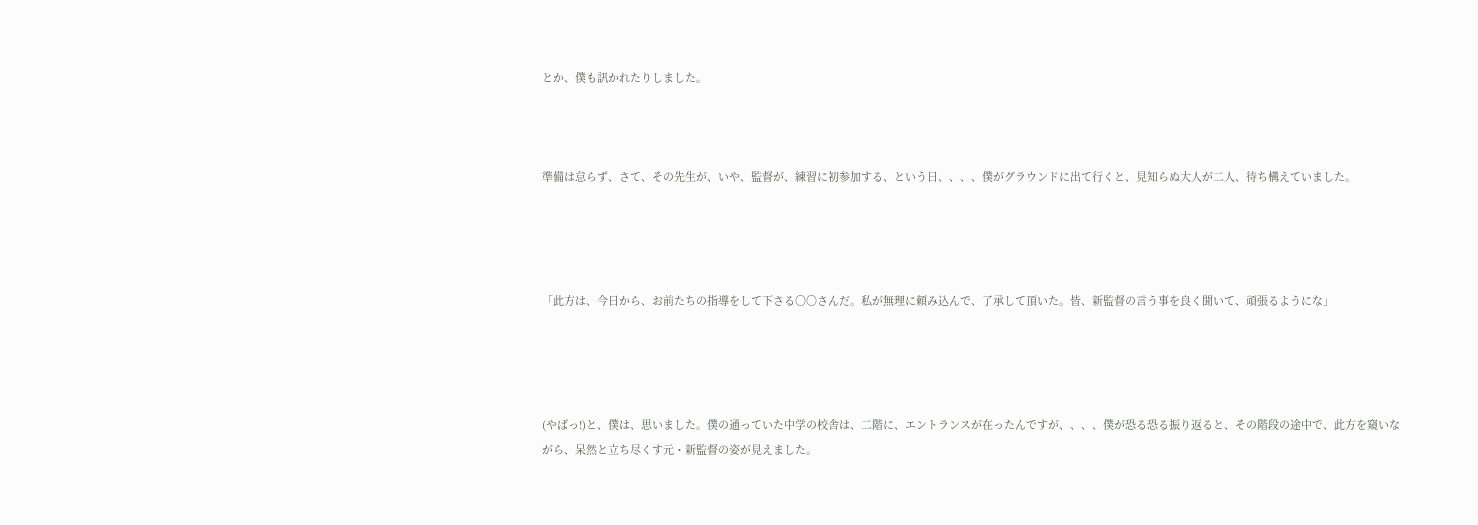とか、僕も訊かれたりしました。



準備は怠らず、さて、その先生が、いや、監督が、練習に初参加する、という日、、、、僕がグラウンドに出て行くと、見知らぬ大人が二人、待ち構えていました。




「此方は、今日から、お前たちの指導をして下さる〇〇さんだ。私が無理に頼み込んで、了承して頂いた。皆、新監督の言う事を良く聞いて、頑張るようにな」




(やばっ!)と、僕は、思いました。僕の通っていた中学の校舎は、二階に、エントランスが在ったんですが、、、、僕が恐る恐る振り返ると、その階段の途中で、此方を窺いながら、呆然と立ち尽くす元・新監督の姿が見えました。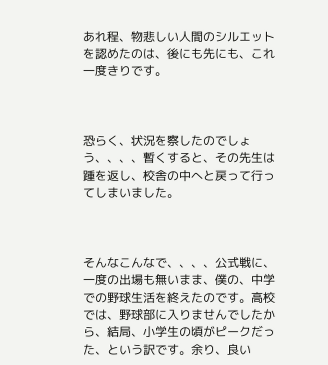あれ程、物悲しい人間のシルエットを認めたのは、後にも先にも、これ一度きりです。



恐らく、状況を察したのでしょう、、、、暫くすると、その先生は踵を返し、校舎の中へと戻って行ってしまいました。



そんなこんなで、、、、公式戦に、一度の出場も無いまま、僕の、中学での野球生活を終えたのです。高校では、野球部に入りませんでしたから、結局、小学生の頃がピークだった、という訳です。余り、良い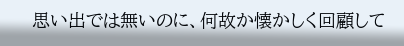思い出では無いのに、何故か懐かしく回顧して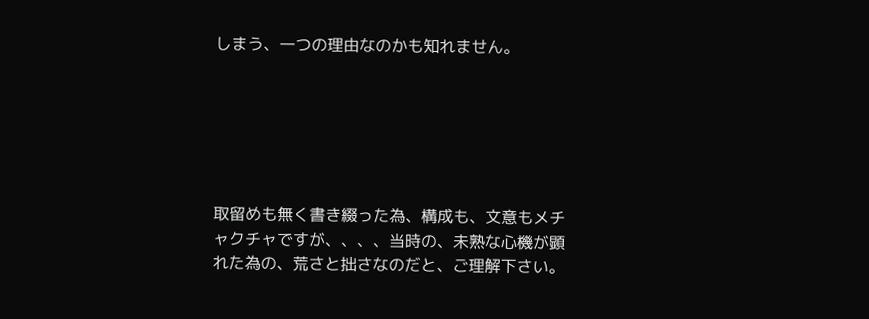しまう、一つの理由なのかも知れません。






取留めも無く書き綴った為、構成も、文意もメチャクチャですが、、、、当時の、未熟な心機が顕れた為の、荒さと拙さなのだと、ご理解下さい。